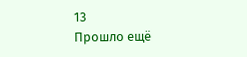13
Прошло ещё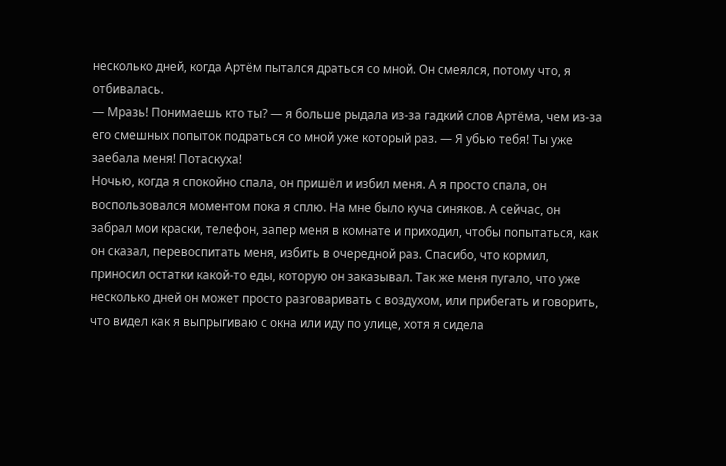несколько дней, когда Артём пытался драться со мной. Он смеялся, потому что, я отбивалась.
— Мразь! Понимаешь кто ты? — я больше рыдала из-за гадкий слов Артёма, чем из-за его смешных попыток подраться со мной уже который раз. — Я убью тебя! Ты уже заебала меня! Потаскуха!
Ночью, когда я спокойно спала, он пришёл и избил меня. А я просто спала, он воспользовался моментом пока я сплю. На мне было куча синяков. А сейчас, он забрал мои краски, телефон, запер меня в комнате и приходил, чтобы попытаться, как он сказал, перевоспитать меня, избить в очередной раз. Спасибо, что кормил, приносил остатки какой-то еды, которую он заказывал. Так же меня пугало, что уже несколько дней он может просто разговаривать с воздухом, или прибегать и говорить, что видел как я выпрыгиваю с окна или иду по улице, хотя я сидела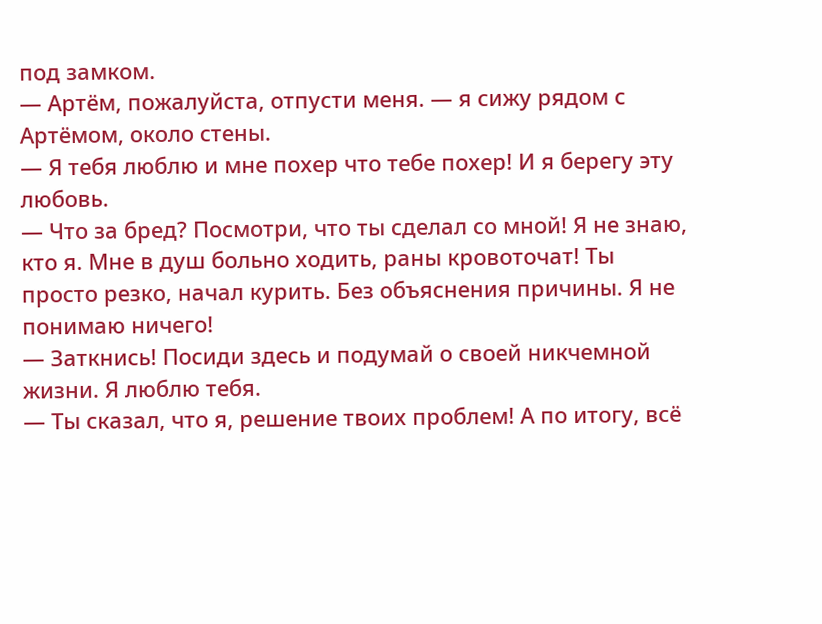под замком.
— Артём, пожалуйста, отпусти меня. — я сижу рядом с Артёмом, около стены.
— Я тебя люблю и мне похер что тебе похер! И я берегу эту любовь.
— Что за бред? Посмотри, что ты сделал со мной! Я не знаю, кто я. Мне в душ больно ходить, раны кровоточат! Ты просто резко, начал курить. Без объяснения причины. Я не понимаю ничего!
— Заткнись! Посиди здесь и подумай о своей никчемной жизни. Я люблю тебя.
— Ты сказал, что я, решение твоих проблем! А по итогу, всё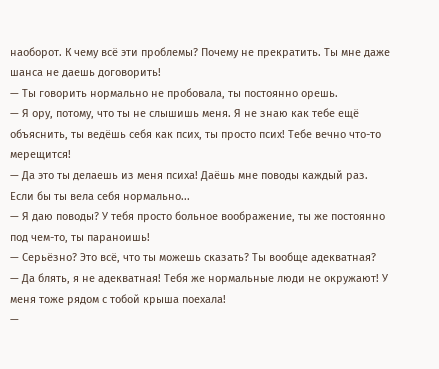наоборот. К чему всё эти проблемы? Почему не прекратить. Ты мне даже шанса не даешь договорить!
— Ты говорить нормально не пробовала, ты постоянно орешь.
— Я ору, потому, что ты не слышишь меня. Я не знаю как тебе ещё объяснить, ты ведёшь себя как псих, ты просто псих! Тебе вечно что-то мерещится!
— Да это ты делаешь из меня психа! Даёшь мне поводы каждый раз. Если бы ты вела себя нормально...
— Я даю поводы? У тебя просто больное воображение, ты же постоянно под чем-то, ты параноишь!
— Серьёзно? Это всё, что ты можешь сказать? Ты вообще адекватная?
— Да блять, я не адекватная! Тебя же нормальные люди не окружают! У меня тоже рядом с тобой крыша поехала!
—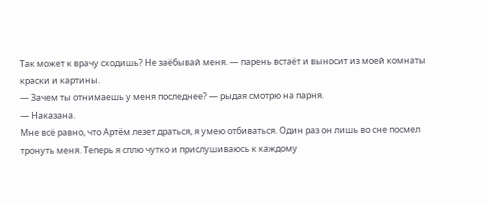Так может к врачу сходишь? Не заёбывай меня. — парень встаёт и выносит из моей комнаты краски и картины.
— Зачем ты отнимаешь у меня последнее? — рыдая смотрю на парня.
— Наказана.
Мне всё равно, что Артём лезет драться, я умею отбиваться. Один раз он лишь во сне посмел тронуть меня. Теперь я сплю чутко и прислушиваюсь к каждому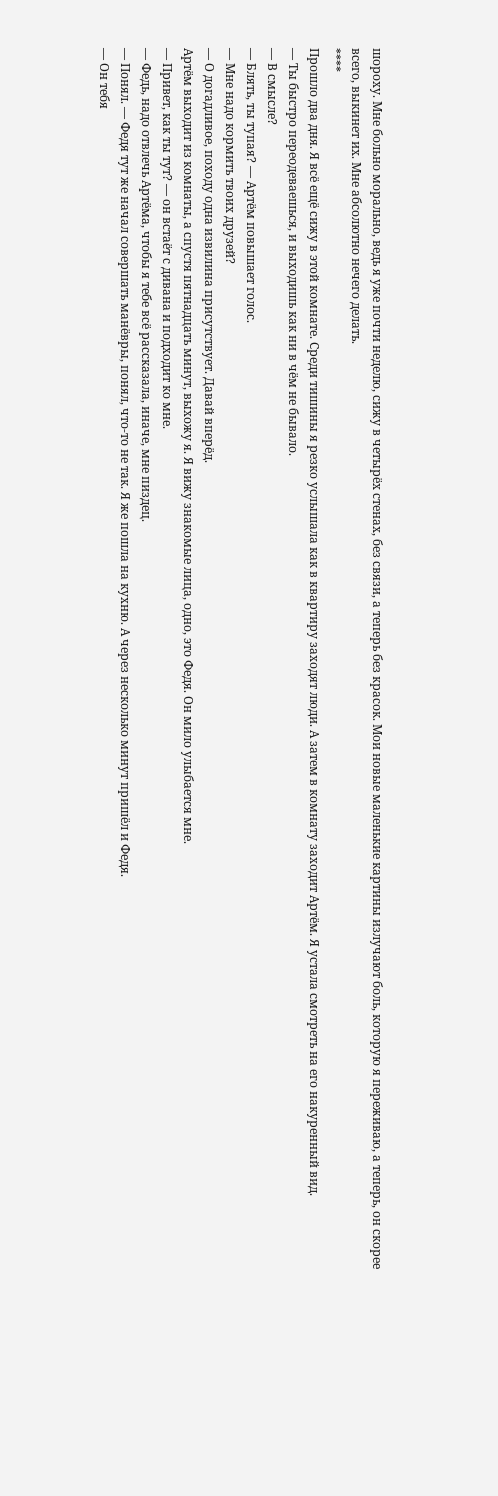шороху. Мне больно морально, ведь я уже почти неделю, сижу в четырёх стенах, без связи, а теперь без красок. Мои новые маленькие картины излучают боль, которую я переживаю, а теперь, он скорее всего, выкинет их. Мне абсолютно нечего делать.
****
Прошло два дня. Я всё ещё сижу в этой комнате. Среди тишины я резко услышала как в квартиру заходят люди. А затем в комнату заходит Артём. Я устала смотреть на его накуренный вид.
— Ты быстро переодеваешься, и выходишь как ни в чём не бывало.
— В смысле?
— Блять, ты тупая? — Артём повышает голос.
— Мне надо кормить твоих друзей?
— О догадливое, походу одна извилина присутствует. Давай вперёд.
Артём выходит из комнаты, а спустя пятнадцать минут, выхожу я. Я вижу знакомые лица, одно, это Федя. Он мило улыбается мне.
— Привет, как ты тут? — он встаёт с дивана и подходит ко мне.
— Федь, надо отвлечь Артёма, чтобы я тебе всё рассказала, иначе, мне пиздец.
— Понял. — Федя тут же начал совершать манёвры, понял, что-то не так. Я же пошла на кухню. А через несколько минут пришёл и Федя.
— Он тебя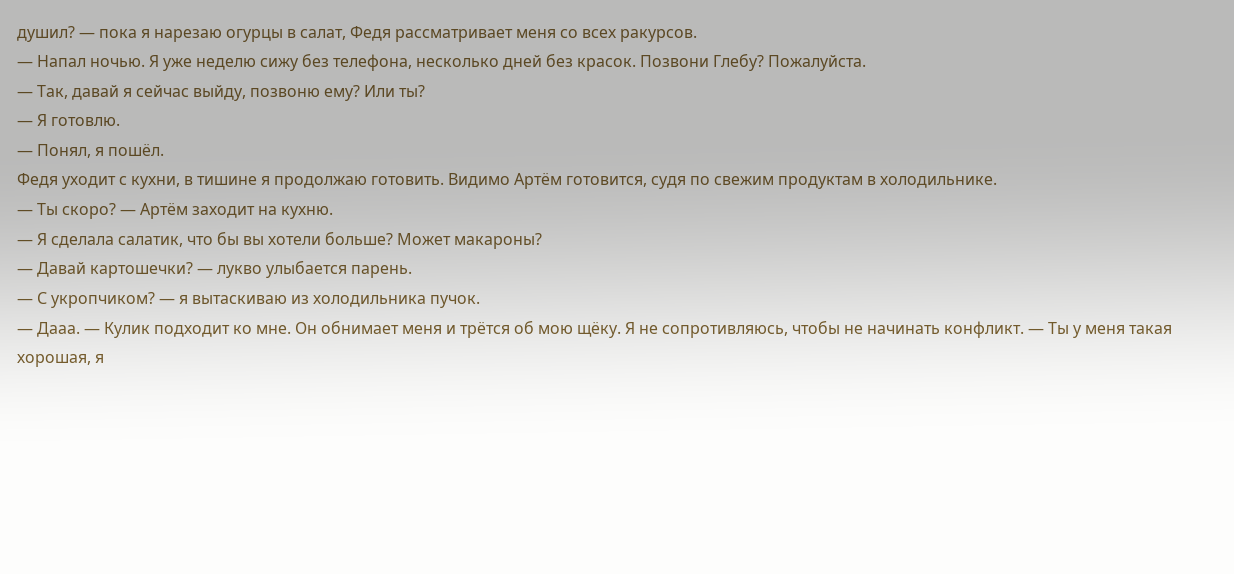душил? — пока я нарезаю огурцы в салат, Федя рассматривает меня со всех ракурсов.
— Напал ночью. Я уже неделю сижу без телефона, несколько дней без красок. Позвони Глебу? Пожалуйста.
— Так, давай я сейчас выйду, позвоню ему? Или ты?
— Я готовлю.
— Понял, я пошёл.
Федя уходит с кухни, в тишине я продолжаю готовить. Видимо Артём готовится, судя по свежим продуктам в холодильнике.
— Ты скоро? — Артём заходит на кухню.
— Я сделала салатик, что бы вы хотели больше? Может макароны?
— Давай картошечки? — лукво улыбается парень.
— С укропчиком? — я вытаскиваю из холодильника пучок.
— Дааа. — Кулик подходит ко мне. Он обнимает меня и трётся об мою щёку. Я не сопротивляюсь, чтобы не начинать конфликт. — Ты у меня такая хорошая, я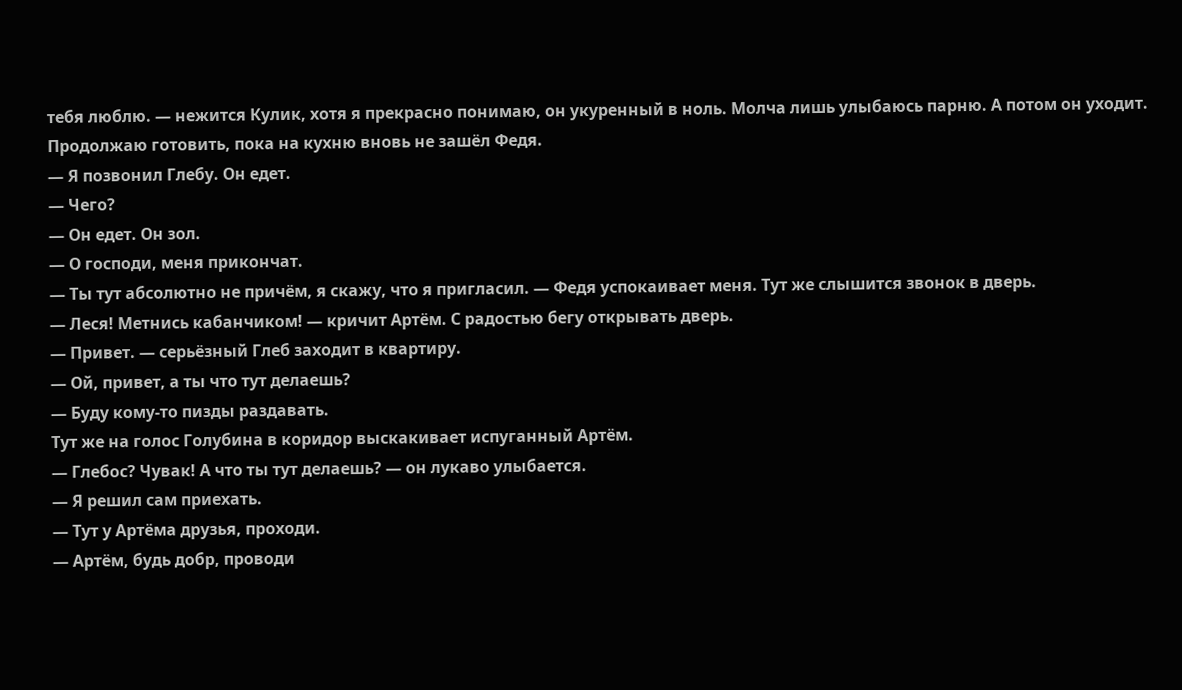тебя люблю. — нежится Кулик, хотя я прекрасно понимаю, он укуренный в ноль. Молча лишь улыбаюсь парню. А потом он уходит.
Продолжаю готовить, пока на кухню вновь не зашёл Федя.
— Я позвонил Глебу. Он едет.
— Чего?
— Он едет. Он зол.
— О господи, меня прикончат.
— Ты тут абсолютно не причём, я скажу, что я пригласил. — Федя успокаивает меня. Тут же слышится звонок в дверь.
— Леся! Метнись кабанчиком! — кричит Артём. С радостью бегу открывать дверь.
— Привет. — серьёзный Глеб заходит в квартиру.
— Ой, привет, а ты что тут делаешь?
— Буду кому-то пизды раздавать.
Тут же на голос Голубина в коридор выскакивает испуганный Артём.
— Глебос? Чувак! А что ты тут делаешь? — он лукаво улыбается.
— Я решил сам приехать.
— Тут у Артёма друзья, проходи.
— Артём, будь добр, проводи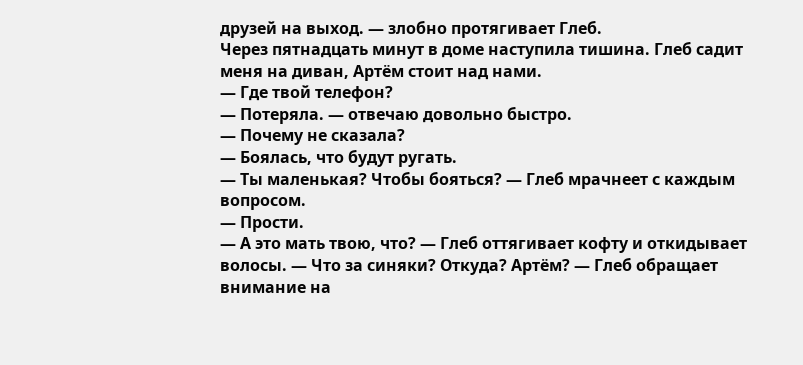друзей на выход. — злобно протягивает Глеб.
Через пятнадцать минут в доме наступила тишина. Глеб садит меня на диван, Артём стоит над нами.
— Где твой телефон?
— Потеряла. — отвечаю довольно быстро.
— Почему не сказала?
— Боялась, что будут ругать.
— Ты маленькая? Чтобы бояться? — Глеб мрачнеет с каждым вопросом.
— Прости.
— А это мать твою, что? — Глеб оттягивает кофту и откидывает волосы. — Что за синяки? Откуда? Артём? — Глеб обращает внимание на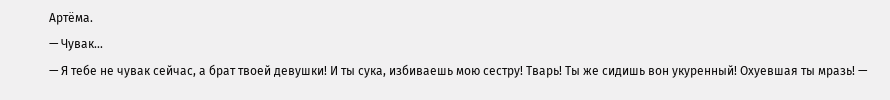Артёма.
— Чувак...
— Я тебе не чувак сейчас, а брат твоей девушки! И ты сука, избиваешь мою сестру! Тварь! Ты же сидишь вон укуренный! Охуевшая ты мразь! —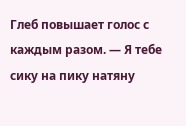Глеб повышает голос с каждым разом. — Я тебе сику на пику натяну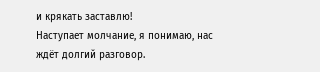и крякать заставлю!
Наступает молчание, я понимаю, нас ждёт долгий разговор.